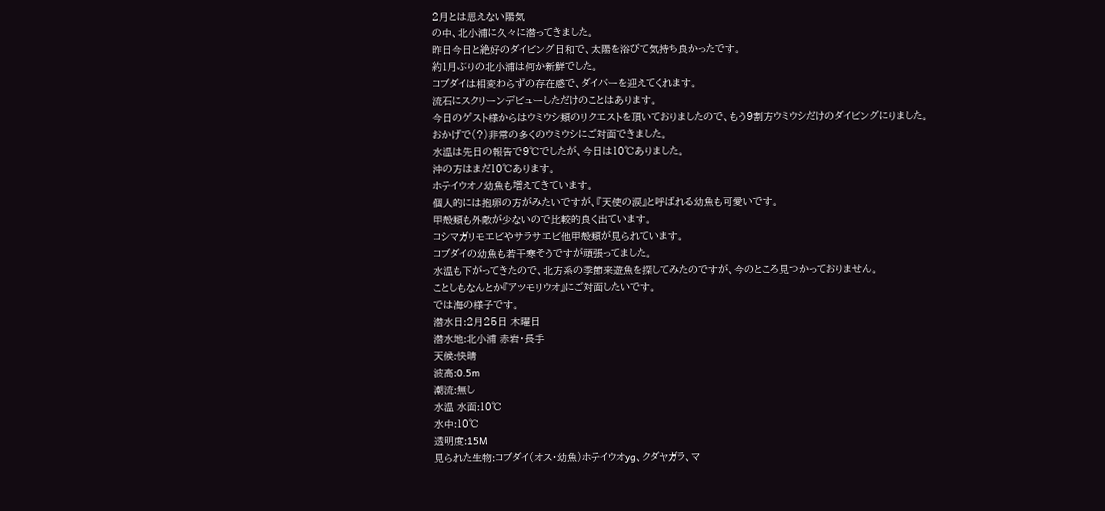2月とは思えない陽気
の中、北小浦に久々に潜ってきました。
昨日今日と絶好のダイビング日和で、太陽を浴びて気持ち良かったです。
約1月ぶりの北小浦は何か新鮮でした。
コブダイは相変わらずの存在感で、ダイバーを迎えてくれます。
流石にスクリーンデビューしただけのことはあります。
今日のゲスト様からはウミウシ類のリクエストを頂いておりましたので、もう9割方ウミウシだけのダイビングにりました。
おかげで(?)非常の多くのウミウシにご対面できました。
水温は先日の報告で9℃でしたが、今日は10℃ありました。
沖の方はまだ10℃あります。
ホテイウオノ幼魚も増えてきています。
個人的には抱卵の方がみたいですが、『天使の涙』と呼ばれる幼魚も可愛いです。
甲殻類も外敵が少ないので比較的良く出ています。
コシマガリモエビやサラサエビ他甲殻類が見られています。
コブダイの幼魚も若干寒そうですが頑張ってました。
水温も下がってきたので、北方系の季節来遊魚を探してみたのですが、今のところ見つかっておりません。
ことしもなんとか『アツモリウオ』にご対面したいです。
では海の様子です。
潜水日:2月25日 木曜日
潜水地:北小浦 赤岩・長手
天候:快晴
波高:0.5m
潮流:無し
水温 水面:10℃
水中:10℃
透明度:15M
見られた生物:コブダイ(オス・幼魚)ホテイウオyg、クダヤガラ、マ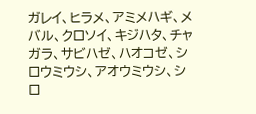ガレイ、ヒラメ、アミメハギ、メバル、クロソイ、キジハタ、チャガラ、サビハゼ、ハオコゼ、シロウミウシ、アオウミウシ、シロ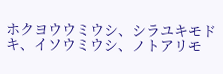ホクヨウウミウシ、シラユキモドキ、イソウミウシ、ノトアリモ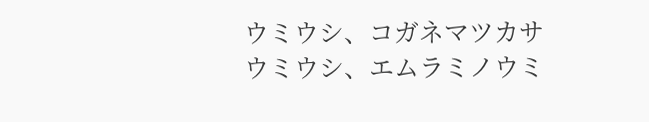ウミウシ、コガネマツカサウミウシ、エムラミノウミ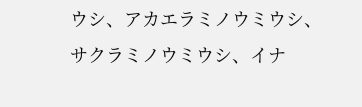ウシ、アカエラミノウミウシ、サクラミノウミウシ、イナ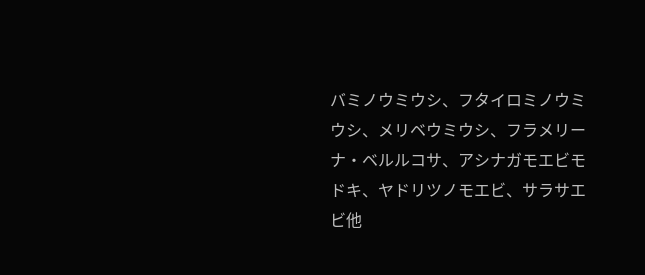バミノウミウシ、フタイロミノウミウシ、メリベウミウシ、フラメリーナ・ベルルコサ、アシナガモエビモドキ、ヤドリツノモエビ、サラサエビ他